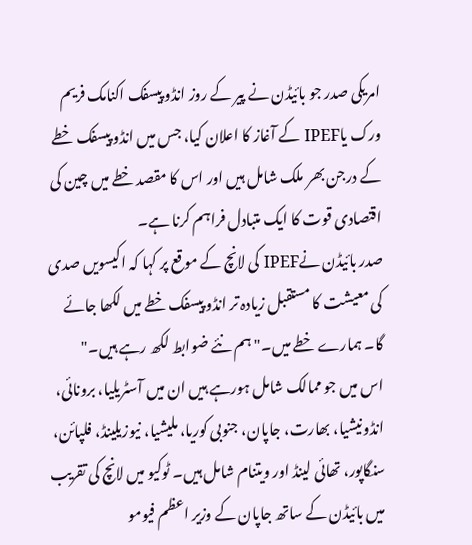امریکی صدر جو بائیڈن نے پیر کے روز انڈو پیسفک اکنامک فریم ورک یاIPEF کے آغاز کا اعلان کیا، جس میں انڈو پیسفک خطے کے درجن بھر ملک شامل ہیں اور اس کا مقصد خطے میں چین کی اقتصادی قوت کا ایک متبادل فراہم کرنا ہے۔
صدر بائیڈن نےIPEF کی لانچ کے موقع پر کہا کہ اکیسویں صدی کی معیشت کا مستقبل زیادہ تر انڈو پیسفک خطے میں لکھا جائے گا۔ ہمارے خطے میں۔" ہم نئے ضوابط لکھ رہے ہیں۔"
اس میں جو ممالک شامل ہورہے ہیں ان میں آسٹریلیا، برونائی، انڈونیشیا، بھارت، جاپان، جنوبی کوریا، ملیشیا، نیوزیلینڈ، فلپائن، سنگاپور، تھائی لینڈ اور ویتنام شامل ہیں۔ ٹوکیو میں لانچ کی تقریب میں بائیڈن کے ساتھ جاپان کے وزیر اعظم فیومو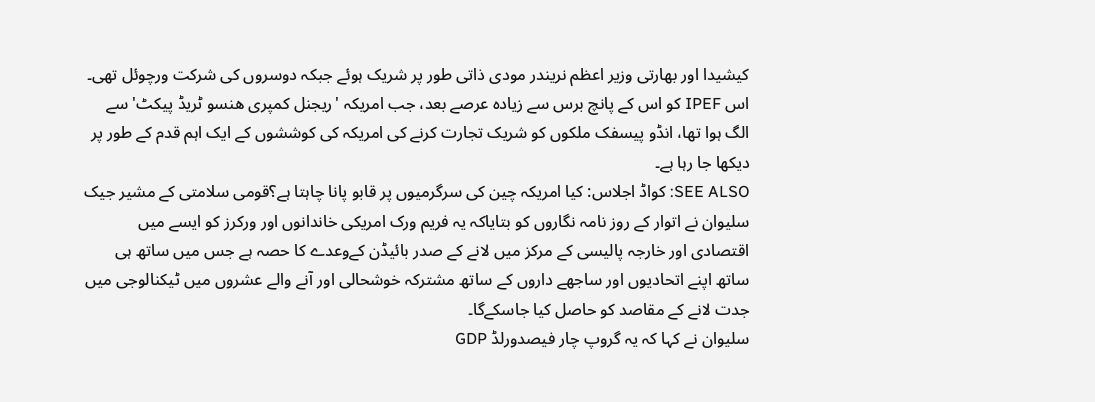کیشیدا اور بھارتی وزیر اعظم نریندر مودی ذاتی طور پر شریک ہوئے جبکہ دوسروں کی شرکت ورچوئل تھی۔
اس IPEF کو اس کے پانچ برس سے زیادہ عرصے بعد، جب امریکہ 'ریجنل کمپری ھنسو ٹریڈ پیکٹ' سے الگ ہوا تھا، انڈو پیسفک ملکوں کو شریک تجارت کرنے کی امریکہ کی کوششوں کے ایک اہم قدم کے طور پر دیکھا جا رہا ہے۔
SEE ALSO: کواڈ اجلاس: کیا امریکہ چین کی سرگرمیوں پر قابو پانا چاہتا ہے؟قومی سلامتی کے مشیر جیک سلیوان نے اتوار کے روز نامہ نگاروں کو بتایاکہ یہ فریم ورک امریکی خاندانوں اور ورکرز کو ایسے میں اقتصادی اور خارجہ پالیسی کے مرکز میں لانے کے صدر بائیڈن کےوعدے کا حصہ ہے جس میں ساتھ ہی ساتھ اپنے اتحادیوں اور ساجھے داروں کے ساتھ مشترکہ خوشحالی اور آنے والے عشروں میں ٹیکنالوجی میں جدت لانے کے مقاصد کو حاصل کیا جاسکےگا۔
سلیوان نے کہا کہ یہ گروپ چار فیصدورلڈ GDP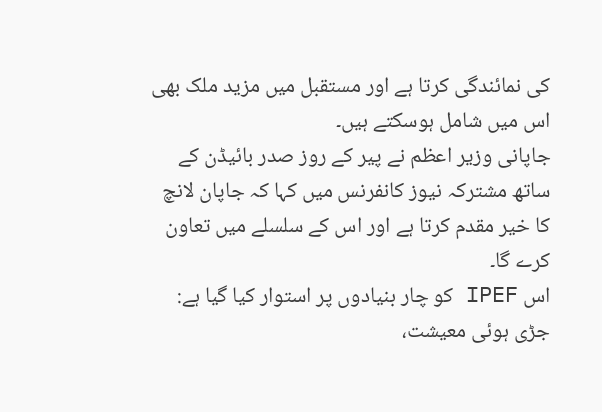کی نمائندگی کرتا ہے اور مستقبل میں مزید ملک بھی اس میں شامل ہوسکتے ہیں۔
جاپانی وزیر اعظم نے پیر کے روز صدر بائیڈن کے ساتھ مشترکہ نیوز کانفرنس میں کہا کہ جاپان لانچ کا خیر مقدم کرتا ہے اور اس کے سلسلے میں تعاون کرے گا۔
اس IPEF کو چار بنیادوں پر استوار کیا گیا ہے: جڑی ہوئی معیشت،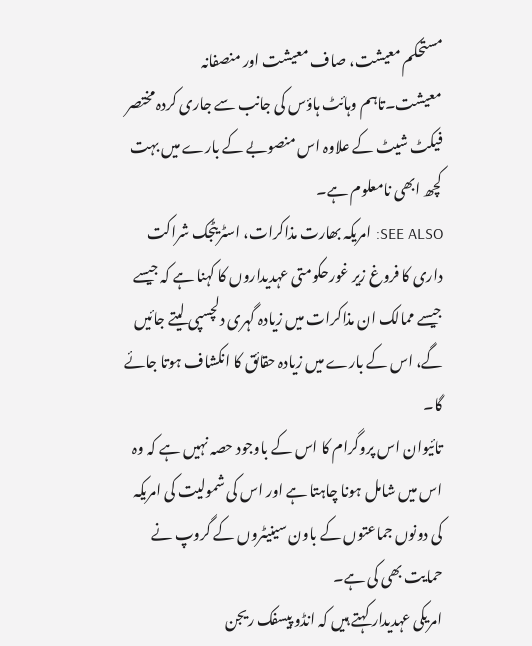مستحکم معیشت، صاف معیشت اور منصفانہ معیشت۔تاہم وہائٹ ہاؤس کی جانب سے جاری کردہ مختصر فیکٹ شیٹ کے علاوہ اس منصوبے کے بارے میں بہت کچھ ابھی نامعلوم ہے۔
SEE ALSO: امریکہ بھارت مذاکرات، اسٹریٹجک شراکت داری کا فروغ زیر غورحکومتی عہدیداروں کا کہنا ہے کہ جیسے جیسے ممالک ان مذاکرات میں زیادہ گہری دلچسپی لیتے جائیں گے، اس کے بارے میں زیادہ حقائق کا انکشاف ہوتا جائے گا۔
تائیوان اس پروگرام کا اس کے باوجود حصہ نہیں ہے کہ وہ اس میں شامل ہونا چاہتا ہے اور اس کی شمولیت کی امریکہ کی دونوں جماعتوں کے باون سینیٹروں کے گروپ نے حمایت بھی کی ہے۔
امریکی عہدیدار کہتے ہیں کہ انڈو پیسفک ریجن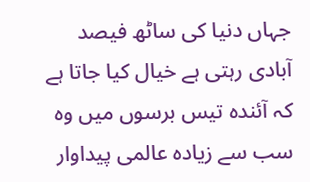جہاں دنیا کی ساٹھ فیصد آبادی رہتی ہے خیال کیا جاتا ہے کہ آئندہ تیس برسوں میں وہ سب سے زیادہ عالمی پیداوار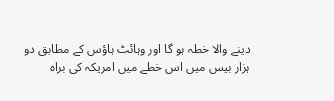دینے والا خطہ ہو گا اور وہائٹ ہاؤس کے مطابق دو ہزار بیس میں اس خطے میں امریکہ کی براہ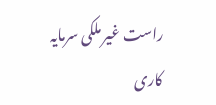راست غیر ملکی سرمایہ کاری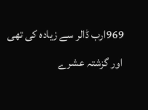969ارب ڈالر سے زیادہ کی تھی اور گزشتہ عشرے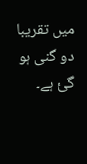میں تقریبا دو گنی ہو گئ ہے۔